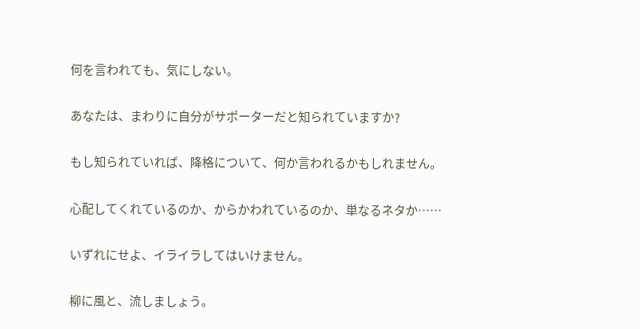何を言われても、気にしない。

あなたは、まわりに自分がサポーターだと知られていますか?

もし知られていれば、降格について、何か言われるかもしれません。

心配してくれているのか、からかわれているのか、単なるネタか……

いずれにせよ、イライラしてはいけません。

柳に風と、流しましょう。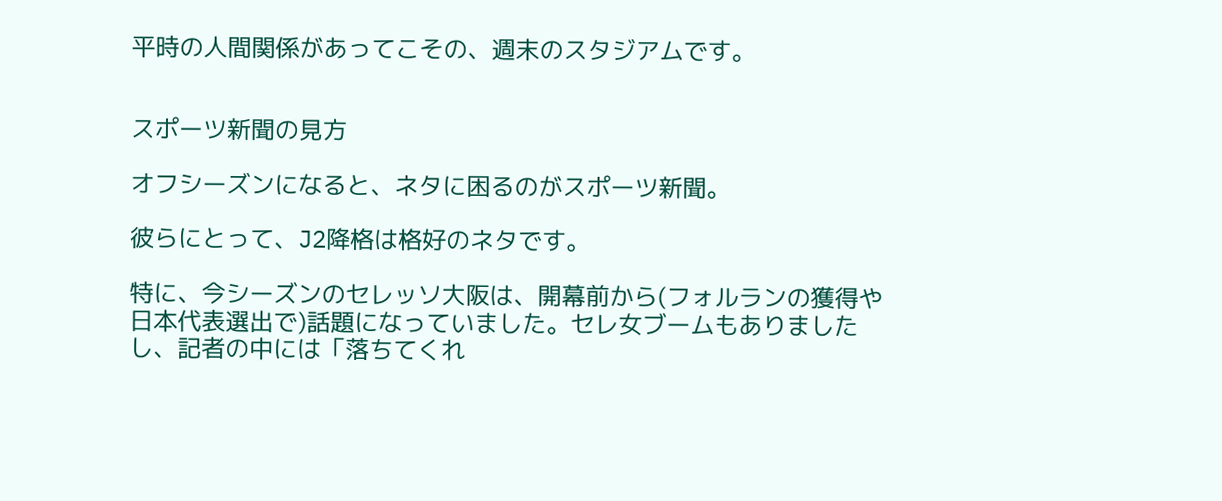平時の人間関係があってこその、週末のスタジアムです。


スポーツ新聞の見方

オフシーズンになると、ネタに困るのがスポーツ新聞。

彼らにとって、J2降格は格好のネタです。

特に、今シーズンのセレッソ大阪は、開幕前から(フォルランの獲得や日本代表選出で)話題になっていました。セレ女ブームもありましたし、記者の中には「落ちてくれ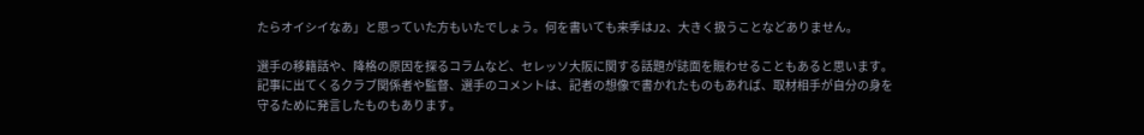たらオイシイなあ」と思っていた方もいたでしょう。何を書いても来季はJ2、大きく扱うことなどありません。

選手の移籍話や、降格の原因を探るコラムなど、セレッソ大阪に関する話題が誌面を賑わせることもあると思います。記事に出てくるクラブ関係者や監督、選手のコメントは、記者の想像で書かれたものもあれば、取材相手が自分の身を守るために発言したものもあります。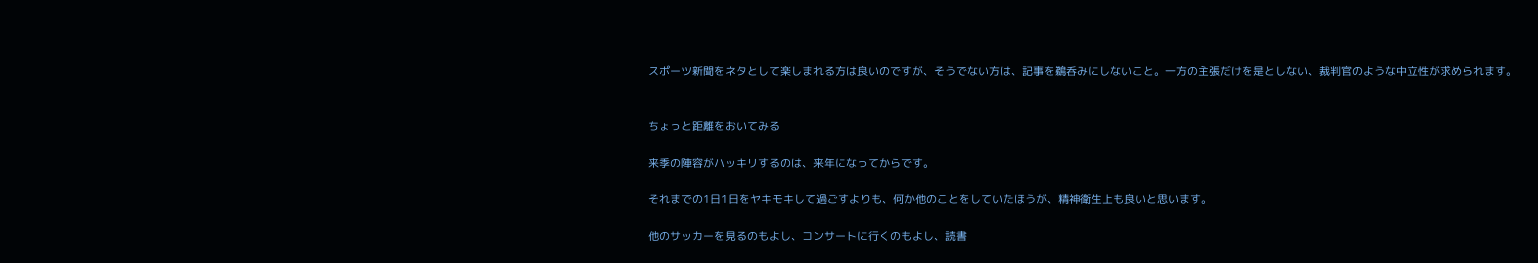スポーツ新聞をネタとして楽しまれる方は良いのですが、そうでない方は、記事を鵜呑みにしないこと。一方の主張だけを是としない、裁判官のような中立性が求められます。


ちょっと距離をおいてみる

来季の陣容がハッキリするのは、来年になってからです。

それまでの1日1日をヤキモキして過ごすよりも、何か他のことをしていたほうが、精神衛生上も良いと思います。

他のサッカーを見るのもよし、コンサートに行くのもよし、読書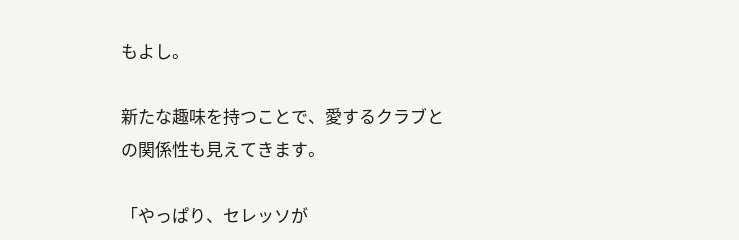もよし。

新たな趣味を持つことで、愛するクラブとの関係性も見えてきます。

「やっぱり、セレッソが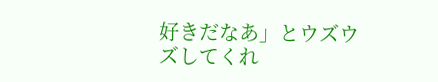好きだなあ」とウズウズしてくれ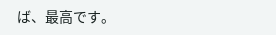ば、最高です。